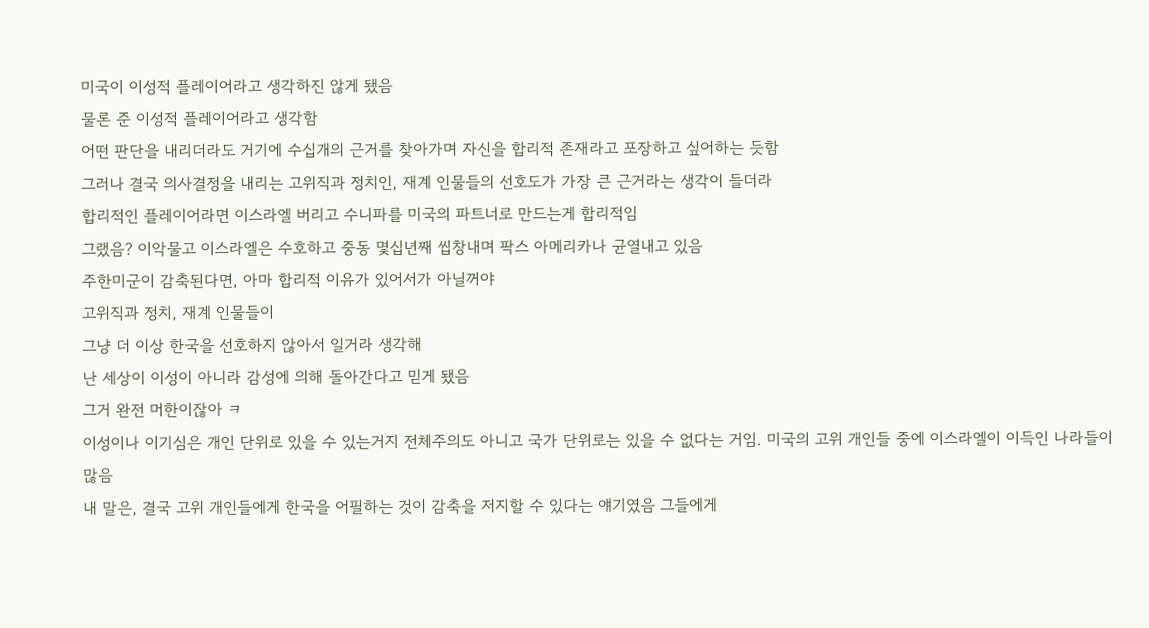미국이 이성적 플레이어라고 생각하진 않게 됐음
물론 준 이성적 플레이어라고 생각함
어떤 판단을 내리더라도 거기에 수십개의 근거를 찾아가며 자신을 합리적 존재라고 포장하고 싶어하는 듯함
그러나 결국 의사결정을 내리는 고위직과 정치인, 재계 인물들의 선호도가 가장 큰 근거라는 생각이 들더라
합리적인 플레이어라면 이스라엘 버리고 수니파를 미국의 파트너로 만드는게 합리적임
그랬음? 이악물고 이스라엘은 수호하고 중동 몇십년째 씹창내며 팍스 아메리카나 균열내고 있음
주한미군이 감축된다면, 아마 합리적 이유가 있어서가 아닐꺼야
고위직과 정치, 재계 인물들이
그냥 더 이상 한국을 선호하지 않아서 일거라 생각해
난 세상이 이성이 아니라 감성에 의해 돌아간다고 믿게 됐음
그거 완전 머한이잖아 ㅋ
이성이나 이기심은 개인 단위로 있을 수 있는거지 전체주의도 아니고 국가 단위로는 있을 수 없다는 거임. 미국의 고위 개인들 중에 이스라엘이 이득인 나라들이 많음
내 말은, 결국 고위 개인들에게 한국을 어필하는 것이 감축을 저지할 수 있다는 얘기였음 그들에게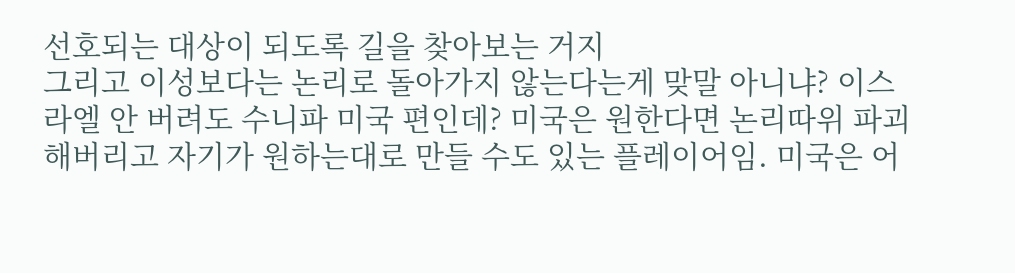선호되는 대상이 되도록 길을 찾아보는 거지
그리고 이성보다는 논리로 돌아가지 않는다는게 맞말 아니냐? 이스라엘 안 버려도 수니파 미국 편인데? 미국은 원한다면 논리따위 파괴해버리고 자기가 원하는대로 만들 수도 있는 플레이어임. 미국은 어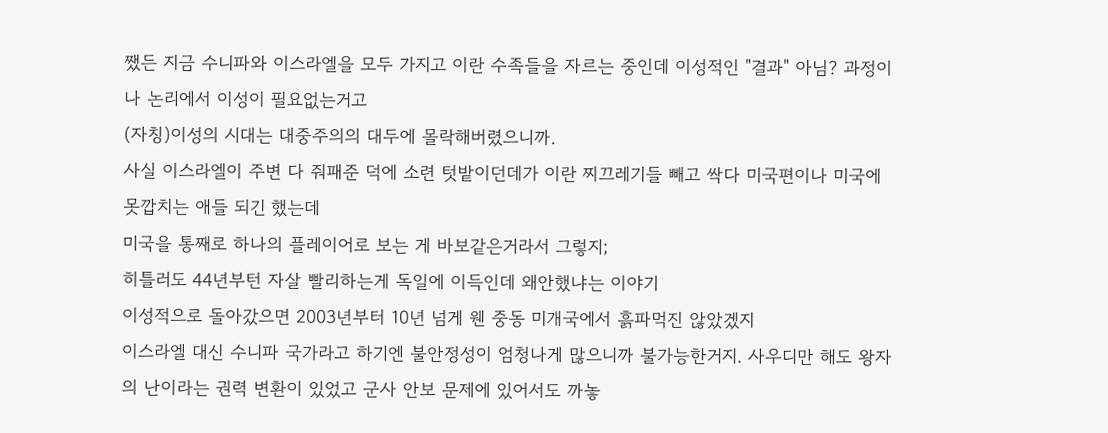쨌든 지금 수니파와 이스라엘을 모두 가지고 이란 수족들을 자르는 중인데 이성적인 "결과" 아님? 과정이나 논리에서 이성이 필요없는거고
(자칭)이성의 시대는 대중주의의 대두에 몰락해버렸으니까.
사실 이스라엘이 주변 다 줘패준 덕에 소련 텃밭이던데가 이란 찌끄레기들 빼고 싹다 미국편이나 미국에 못깝치는 애들 되긴 했는데
미국을 통째로 하나의 플레이어로 보는 게 바보같은거라서 그렇지;
히틀러도 44년부턴 자살 빨리하는게 독일에 이득인데 왜안했냐는 이야기
이성적으로 돌아갔으면 2003년부터 10년 넘게 웬 중동 미개국에서 흙파먹진 않았겠지
이스라엘 대신 수니파 국가라고 하기엔 불안정성이 엄청나게 많으니까 불가능한거지. 사우디만 해도 왕자의 난이라는 권력 변환이 있었고 군사 안보 문제에 있어서도 까놓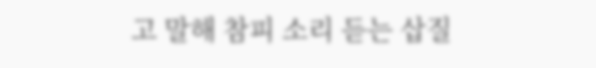고 말해 참피 소리 듣는 삽질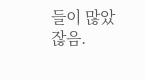들이 많았잖음.